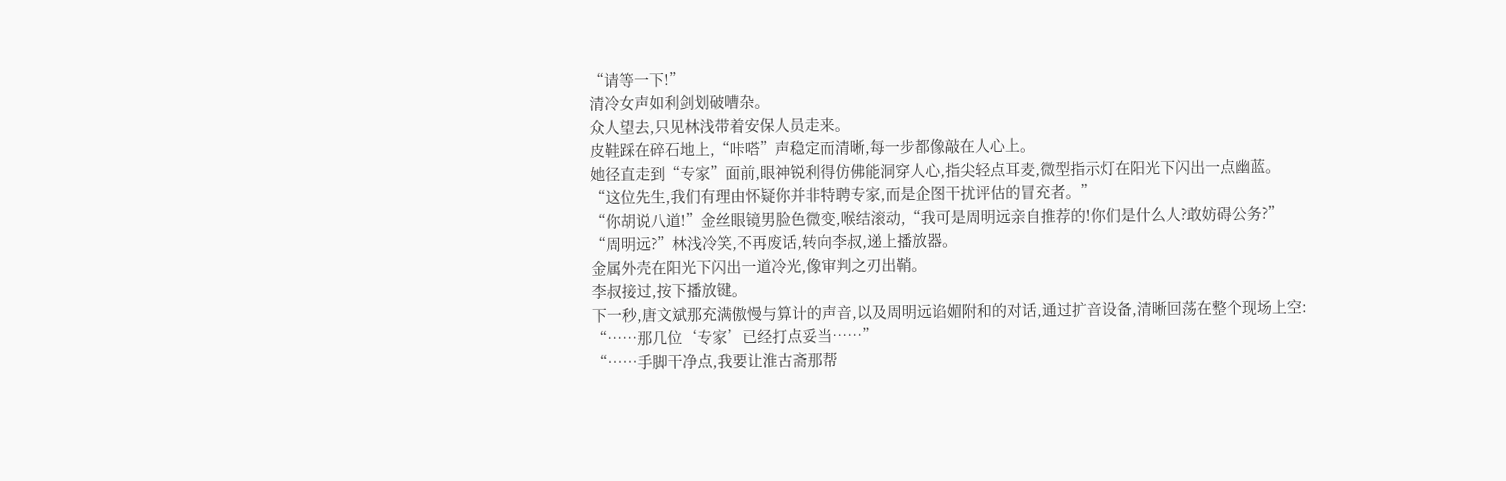“请等一下!”
清冷女声如利剑划破嘈杂。
众人望去,只见林浅带着安保人员走来。
皮鞋踩在碎石地上,“咔嗒”声稳定而清晰,每一步都像敲在人心上。
她径直走到“专家”面前,眼神锐利得仿佛能洞穿人心,指尖轻点耳麦,微型指示灯在阳光下闪出一点幽蓝。
“这位先生,我们有理由怀疑你并非特聘专家,而是企图干扰评估的冒充者。”
“你胡说八道!”金丝眼镜男脸色微变,喉结滚动,“我可是周明远亲自推荐的!你们是什么人?敢妨碍公务?”
“周明远?”林浅冷笑,不再废话,转向李叔,递上播放器。
金属外壳在阳光下闪出一道冷光,像审判之刃出鞘。
李叔接过,按下播放键。
下一秒,唐文斌那充满傲慢与算计的声音,以及周明远谄媚附和的对话,通过扩音设备,清晰回荡在整个现场上空:
“……那几位‘专家’已经打点妥当……”
“……手脚干净点,我要让淮古斋那帮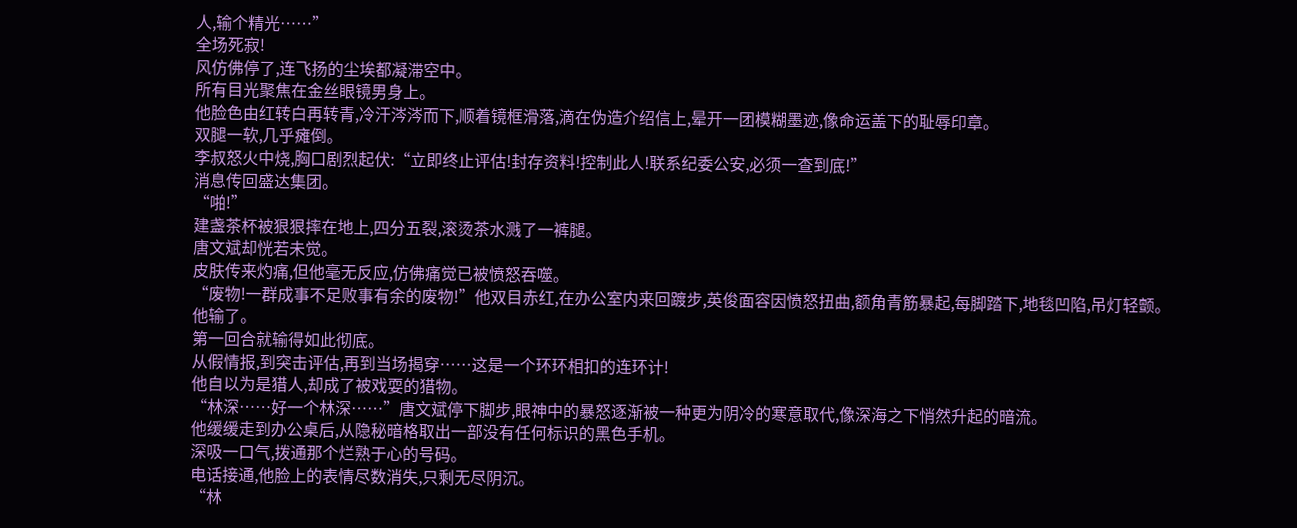人,输个精光……”
全场死寂!
风仿佛停了,连飞扬的尘埃都凝滞空中。
所有目光聚焦在金丝眼镜男身上。
他脸色由红转白再转青,冷汗涔涔而下,顺着镜框滑落,滴在伪造介绍信上,晕开一团模糊墨迹,像命运盖下的耻辱印章。
双腿一软,几乎瘫倒。
李叔怒火中烧,胸口剧烈起伏:“立即终止评估!封存资料!控制此人!联系纪委公安,必须一查到底!”
消息传回盛达集团。
“啪!”
建盏茶杯被狠狠摔在地上,四分五裂,滚烫茶水溅了一裤腿。
唐文斌却恍若未觉。
皮肤传来灼痛,但他毫无反应,仿佛痛觉已被愤怒吞噬。
“废物!一群成事不足败事有余的废物!”他双目赤红,在办公室内来回踱步,英俊面容因愤怒扭曲,额角青筋暴起,每脚踏下,地毯凹陷,吊灯轻颤。
他输了。
第一回合就输得如此彻底。
从假情报,到突击评估,再到当场揭穿……这是一个环环相扣的连环计!
他自以为是猎人,却成了被戏耍的猎物。
“林深……好一个林深……”唐文斌停下脚步,眼神中的暴怒逐渐被一种更为阴冷的寒意取代,像深海之下悄然升起的暗流。
他缓缓走到办公桌后,从隐秘暗格取出一部没有任何标识的黑色手机。
深吸一口气,拨通那个烂熟于心的号码。
电话接通,他脸上的表情尽数消失,只剩无尽阴沉。
“林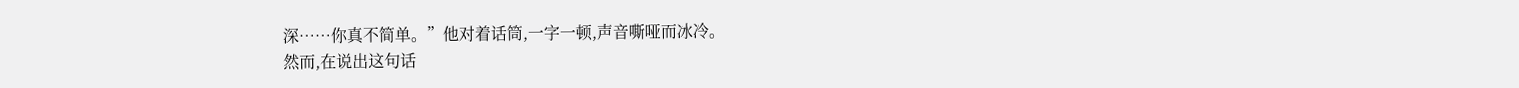深……你真不简单。”他对着话筒,一字一顿,声音嘶哑而冰冷。
然而,在说出这句话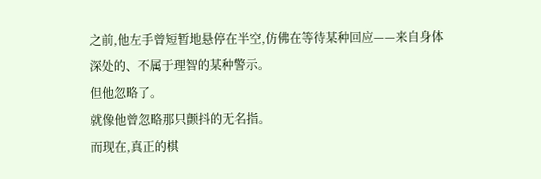之前,他左手曾短暂地悬停在半空,仿佛在等待某种回应——来自身体深处的、不属于理智的某种警示。
但他忽略了。
就像他曾忽略那只颤抖的无名指。
而现在,真正的棋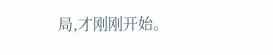局,才刚刚开始。